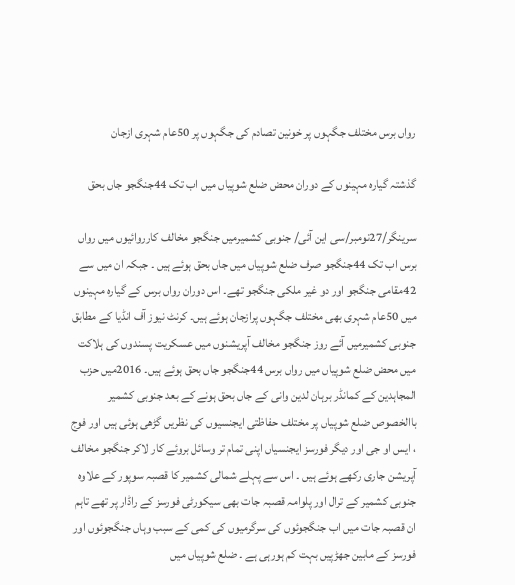رواں برس مختلف جگہوں پر خونین تصادم کی جگہوں پر 50عام شہری ازجان

گذشتہ گیارہ مہینوں کے دوران محض ضلع شوپیاں میں اب تک 44جنگجو جاں بحق

سرینگر/27نومبر/سی این آئی/ جنوبی کشمیرمیں جنگجو مخالف کارروائیوں میں رواں برس اب تک 44جنگجو صرف ضلع شوپیاں میں جاں بحق ہوئے ہیں ۔ جبکہ ان میں سے 42مقامی جنگجو اور دو غیر ملکی جنگجو تھے۔ اس دوران رواں برس کے گیارہ مہینوں میں 50عام شہری بھی مختلف جگہوں پرازجان ہوئے ہیں۔ کرنٹ نیوز آف انڈیا کے مطابق جنوبی کشمیرمیں آئے روز جنگجو مخالف آپریشنوں میں عسکریت پسندوں کی ہلاکت میں محض ضلع شوپیاں میں رواں برس 44جنگجو جاں بحق ہوئے ہیں۔ 2016میں حزب المجاہدین کے کمانڈر برہان لدین وانی کے جاں بحق ہونے کے بعد جنوبی کشمیر باالخصوص ضلع شوپیاں پر مختلف حفاظتی ایجنسیوں کی نظریں گڑھی ہوئی ہیں اور فوج ، ایس او جی اور دیگر فورسز ایجنسیاں اپنی تمام تر وسائل بروئے کار لاکر جنگجو مخالف آپریشن جاری رکھے ہوئے ہیں ۔ اس سے پہلے شمالی کشمیر کا قصبہ سوپور کے علاوہ جنوبی کشمیر کے ترال اور پلوامہ قصبہ جات بھی سیکورٹی فورسز کے راڈار پر تھے تاہم ان قصبہ جات میں اب جنگجوئوں کی سرگرمیوں کی کمی کے سبب وہاں جنگجوئوں اور فورسز کے مابین جھڑپیں بہت کم ہورہی ہے ۔ ضلع شوپیاں میں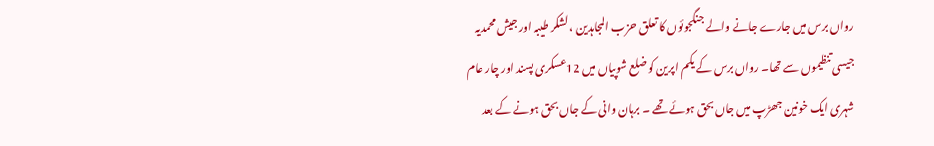رواں برس میں جارے جانے والے جنگجوئوں کا تعلق حزب المجاہدین ، لشکر طیبہ اور جیش محمدیہ جیسی تنظیموں سے تھا۔ رواں برس کے یکم اپرین کو ضلع شوپیاں میں 12عسکری پسند اور چار عام شہری ایک خونین جھڑپ میں جاں بحق ہوئے تھے ۔ برہان وانی کے جاں بحق ہونے کے بعد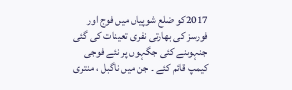2017کو ضلع شوپیاں میں فوج اور فورسز کی بھارتی نفری تعینات کی گئی جنہوںنے کئی جگہوں پر نئے فوجی کیمپ قائم کئے ۔ جن میں ناگبل ، منتری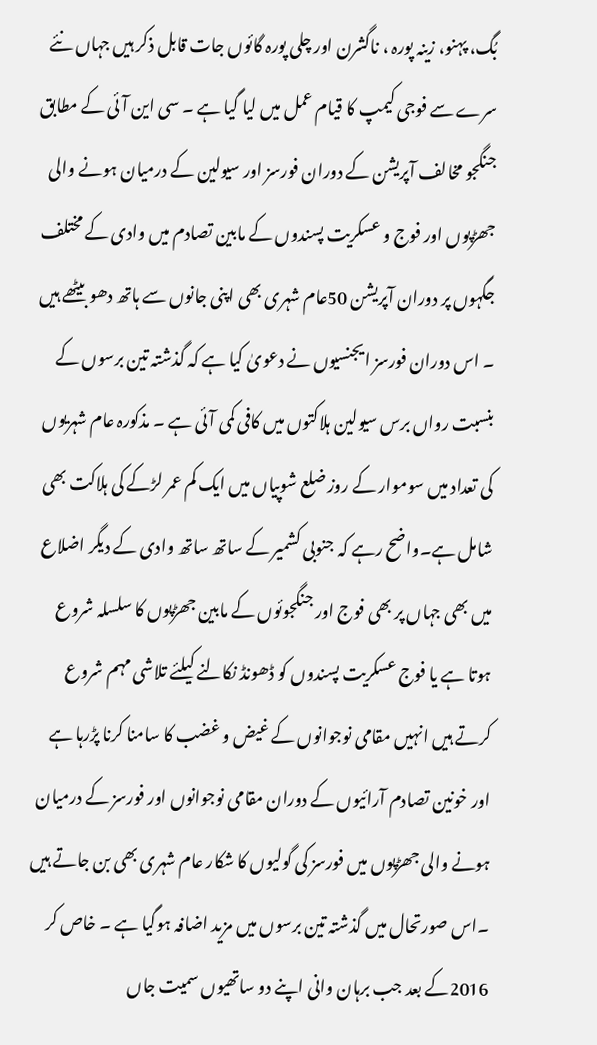بُگ، پہنو، زینہ پورہ ، ناگشرن اور چلی پورہ گائوں جات قابل ذکر ہیں جہاں نئے سرے سے فوجی کیمپ کا قیام عمل میں لیا گیا ہے ۔ سی این آئی کے مطابق جنگجو مخالف آپریشن کے دوران فورسز اور سیولین کے درمیان ہونے والی جھڑپوں اور فوج و عسکریت پسندوں کے مابین تصادم میں وادی کے مختلف جگہوں پر دوران آپریشن 50عام شہری بھی اپنی جانوں سے ہاتھ دھو بیٹھے ہیں ۔ اس دوران فورسز ایجنسیوں نے دعویٰ کیا ہے کہ گذشتہ تین برسوں کے بنسبت رواں برس سیولین ہلاکتوں میں کافی کمی آئی ہے ۔ مذکورہ عام شہریوں کی تعداد میں سوموار کے روز ضلع شوپیاں میں ایک کم عمر لڑکے کی ہلاکت بھی شامل ہے۔واضح رہے کہ جنوبی کشمیر کے ساتھ ساتھ وادی کے دیگر اضلاع میں بھی جہاں پر بھی فوج اور جنگجوئوں کے مابین جھڑپوں کا سلسلہ شروع ہوتا ہے یا فوج عسکریت پسندوں کو ڈھونڈ نکالنے کیلئے تلاشی مہم شروع کرتے ہیں انہیں مقامی نوجوانوں کے غیض و غضب کا سامنا کرنا پڑرہا ہے اور خونین تصادم آرائیوں کے دوران مقامی نوجوانوں اور فورسز کے درمیان ہونے والی جھڑپوں میں فورسز کی گولیوں کا شکار عام شہری بھی بن جاتے ہیں ۔اس صورتحال میں گذشتہ تین برسوں میں مزید اضافہ ہوگیا ہے ۔ خاص کر 2016کے بعد جب برہان وانی اپنے دو ساتھیوں سمیت جاں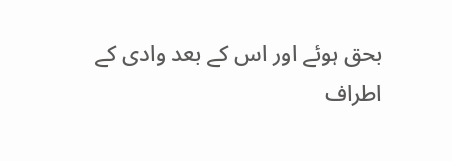بحق ہوئے اور اس کے بعد وادی کے اطراف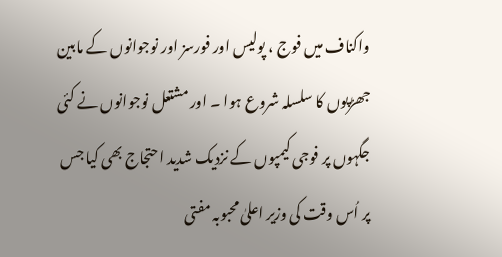واکناف میں فوج ، پولیس اور فورسز اور نوجوانوں کے مابین جھڑپوں کا سلسلہ شروع ہوا ۔ اور مشتعل نوجوانوں نے کئی جگہوں پر فوجی کیمپوں کے نزدیک شدید احتجاج بھی کیا جس پر اُس وقت کی وزیر اعلیٰ محبوبہ مفتی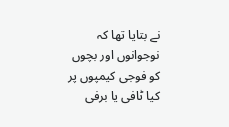نے بتایا تھا کہ نوجوانوں اور بچوں کو فوجی کیمپوں پر کیا ٹافی یا برفی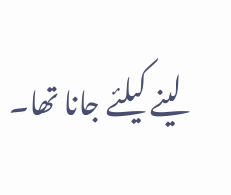لینے کیلئے جانا تھا۔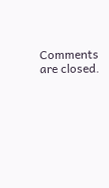Comments are closed.